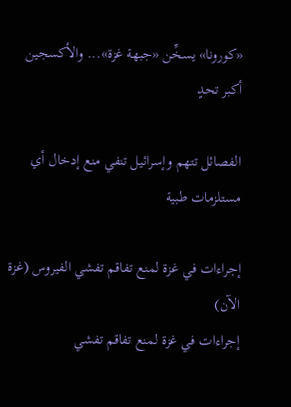«كورونا» يسخِّن «جبهة غزة»... والأكسجين أكبر تحدٍ

الفصائل تتهم وإسرائيل تنفي منع إدخال أي مستلزمات طبية

إجراءات في غزة لمنع تفاقم تفشي الفيروس (غزة الآن)
إجراءات في غزة لمنع تفاقم تفشي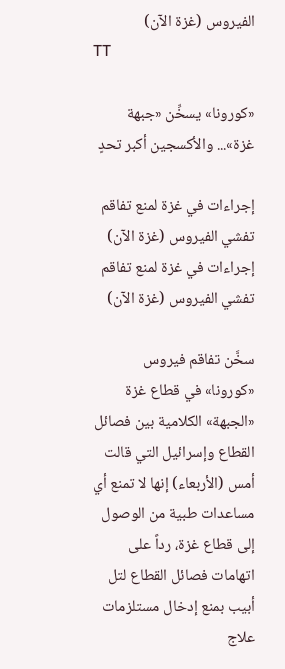الفيروس (غزة الآن)
TT

«كورونا» يسخِّن «جبهة غزة»... والأكسجين أكبر تحدٍ

إجراءات في غزة لمنع تفاقم تفشي الفيروس (غزة الآن)
إجراءات في غزة لمنع تفاقم تفشي الفيروس (غزة الآن)

سخَّن تفاقم فيروس «كورونا» في قطاع غزة «الجبهة» الكلامية بين فصائل القطاع وإسرائيل التي قالت أمس (الأربعاء) إنها لا تمنع أي مساعدات طبية من الوصول إلى قطاع غزة، رداً على اتهامات فصائل القطاع لتل أبيب بمنع إدخال مستلزمات علاج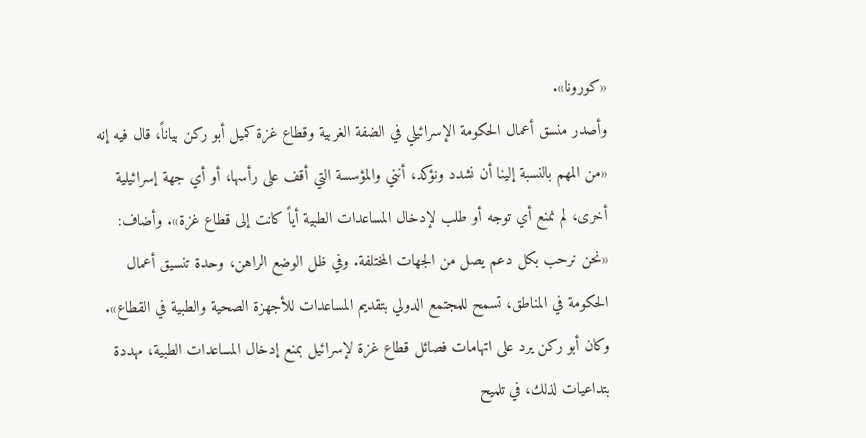«كورونا».
وأصدر منسق أعمال الحكومة الإسرائيلي في الضفة الغربية وقطاع غزة كميل أبو ركن بياناً، قال فيه إنه «من المهم بالنسبة إلينا أن نشدد ونؤكد، أنني والمؤسسة التي أقف على رأسها، أو أي جهة إسرائيلية أخرى، لم نمنع أي توجه أو طلب لإدخال المساعدات الطبية أياً كانت إلى قطاع غزة». وأضاف: «نحن نرحب بكل دعم يصل من الجهات المختلفة. وفي ظل الوضع الراهن، وحدة تنسيق أعمال الحكومة في المناطق، تسمح للمجتمع الدولي بتقديم المساعدات للأجهزة الصحية والطبية في القطاع».
وكان أبو ركن يرد على اتهامات فصائل قطاع غزة لإسرائيل بمنع إدخال المساعدات الطبية، مهددة بتداعيات لذلك، في تلميح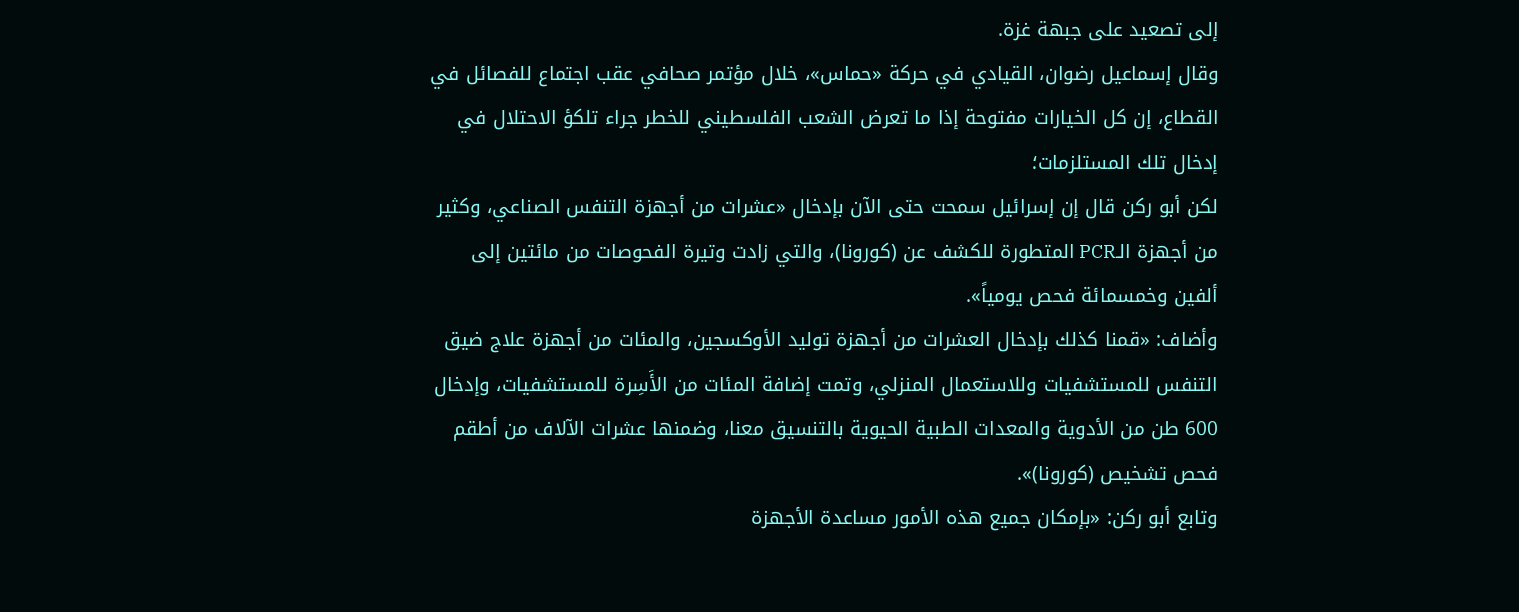إلى تصعيد على جبهة غزة.
وقال إسماعيل رضوان، القيادي في حركة «حماس»، خلال مؤتمر صحافي عقب اجتماع للفصائل في القطاع، إن كل الخيارات مفتوحة إذا ما تعرض الشعب الفلسطيني للخطر جراء تلكؤ الاحتلال في إدخال تلك المستلزمات؛
لكن أبو ركن قال إن إسرائيل سمحت حتى الآن بإدخال «عشرات من أجهزة التنفس الصناعي، وكثير من أجهزة الـPCR المتطورة للكشف عن (كورونا)، والتي زادت وتيرة الفحوصات من مائتين إلى ألفين وخمسمائة فحص يومياً».
وأضاف: «قمنا كذلك بإدخال العشرات من أجهزة توليد الأوكسجين، والمئات من أجهزة علاج ضيق التنفس للمستشفيات وللاستعمال المنزلي، وتمت إضافة المئات من الأَسِرة للمستشفيات، وإدخال 600 طن من الأدوية والمعدات الطبية الحيوية بالتنسيق معنا، وضمنها عشرات الآلاف من أطقم فحص تشخيص (كورونا)».
وتابع أبو ركن: «بإمكان جميع هذه الأمور مساعدة الأجهزة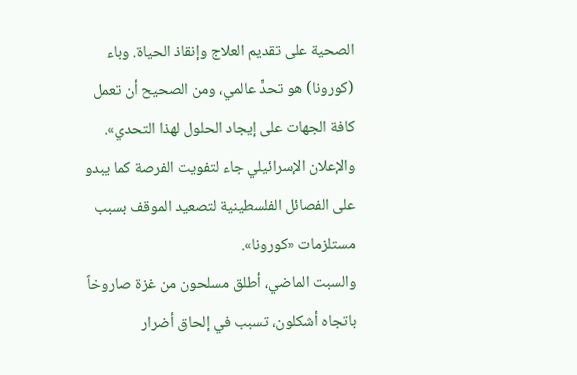الصحية على تقديم العلاج وإنقاذ الحياة. وباء (كورونا) هو تحدٍّ عالمي، ومن الصحيح أن تعمل كافة الجهات على إيجاد الحلول لهذا التحدي».
والإعلان الإسرائيلي جاء لتفويت الفرصة كما يبدو على الفصائل الفلسطينية لتصعيد الموقف بسبب مستلزمات «كورونا».
والسبت الماضي، أطلق مسلحون من غزة صاروخاً باتجاه أشكلون، تسبب في إلحاق أضرار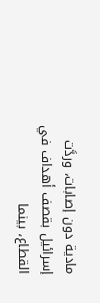مادية دون إصابات، وردَّت إسرائيل بقصف أهداف في القطاع، بينما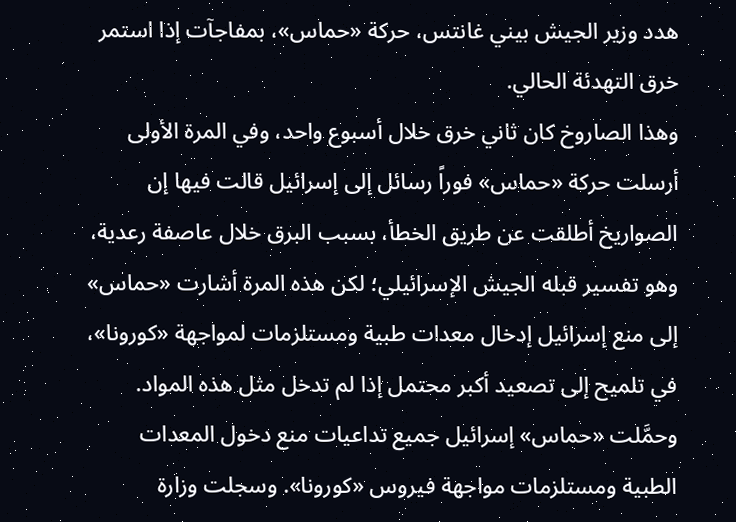هدد وزير الجيش بيني غانتس، حركة «حماس»، بمفاجآت إذا استمر خرق التهدئة الحالي.
وهذا الصاروخ كان ثاني خرق خلال أسبوع واحد، وفي المرة الأولى أرسلت حركة «حماس» فوراً رسائل إلى إسرائيل قالت فيها إن الصواريخ أطلقت عن طريق الخطأ، بسبب البرق خلال عاصفة رعدية، وهو تفسير قبله الجيش الإسرائيلي؛ لكن هذه المرة أشارت «حماس» إلى منع إسرائيل إدخال معدات طبية ومستلزمات لمواجهة «كورونا»، في تلميح إلى تصعيد أكبر محتمل إذا لم تدخل مثل هذه المواد.
وحمَّلت «حماس» إسرائيل جميع تداعيات منع دخول المعدات الطبية ومستلزمات مواجهة فيروس «كورونا». وسجلت وزارة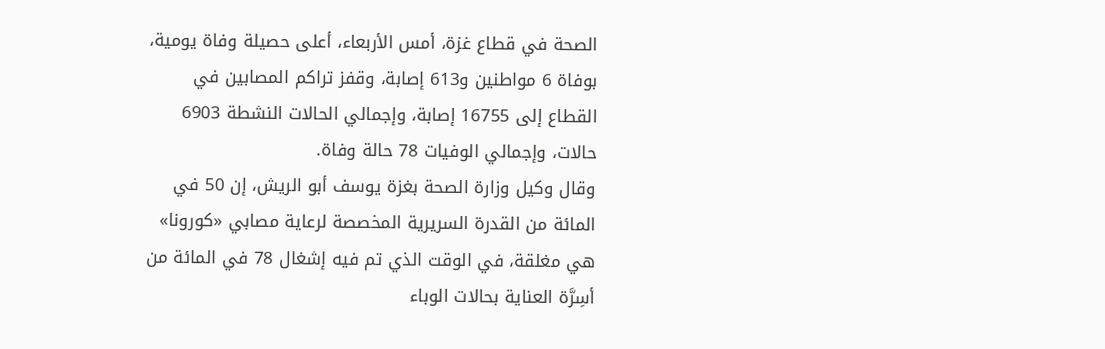الصحة في قطاع غزة، أمس الأربعاء، أعلى حصيلة وفاة يومية، بوفاة 6 مواطنين و613 إصابة، وقفز تراكم المصابين في القطاع إلى 16755 إصابة، وإجمالي الحالات النشطة 6903 حالات، وإجمالي الوفيات 78 حالة وفاة.
وقال وكيل وزارة الصحة بغزة يوسف أبو الريش، إن 50 في المائة من القدرة السريرية المخصصة لرعاية مصابي «كورونا» هي مغلقة، في الوقت الذي تم فيه إشغال 78 في المائة من أسِرَّة العناية بحالات الوباء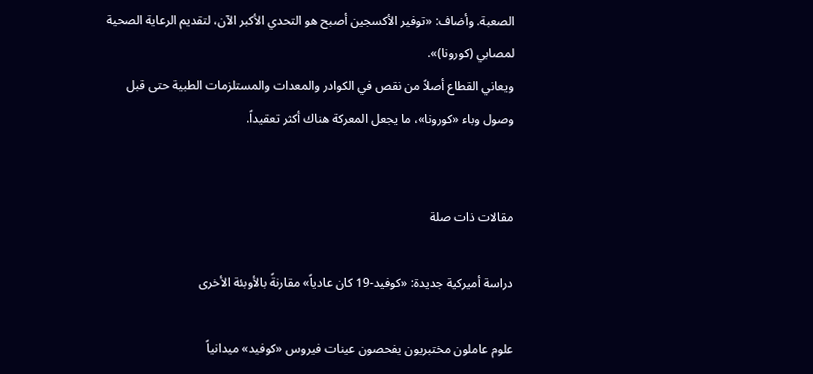الصعبة. وأضاف: «توفير الأكسجين أصبح هو التحدي الأكبر الآن، لتقديم الرعاية الصحية لمصابي (كورونا)».
ويعاني القطاع أصلاً من نقص في الكوادر والمعدات والمستلزمات الطبية حتى قبل وصول وباء «كورونا»، ما يجعل المعركة هناك أكثر تعقيداً.


مقالات ذات صلة

دراسة أميركية جديدة: «كوفيد-19 كان عادياً» مقارنةً بالأوبئة الأخرى

علوم عاملون مختبريون يفحصون عينات فيروس «كوفيد» ميدانياً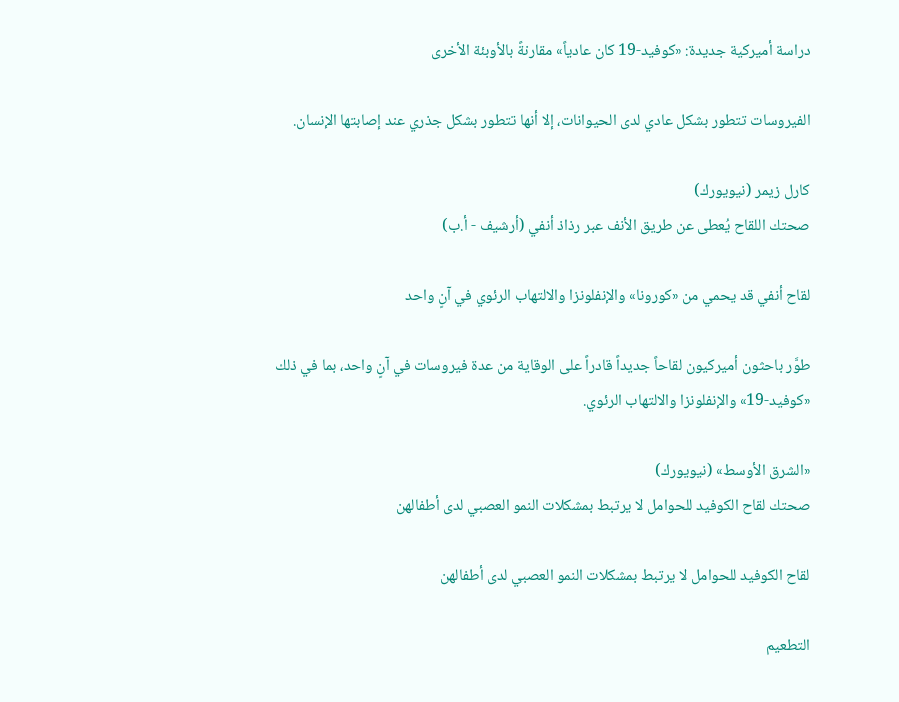دراسة أميركية جديدة: «كوفيد-19 كان عادياً» مقارنةً بالأوبئة الأخرى

الفيروسات تتطور بشكل عادي لدى الحيوانات، إلا أنها تتطور بشكل جذري عند إصابتها الإنسان.

كارل زيمر (نيويورك)
صحتك اللقاح يُعطى عن طريق الأنف عبر رذاذ أنفي (أرشيف - أ.ب)

لقاح أنفي قد يحمي من «كورونا» والإنفلونزا والالتهاب الرئوي في آنٍ واحد

طوَّر باحثون أميركيون لقاحاً جديداً قادراً على الوقاية من عدة فيروسات في آنٍ واحد، بما في ذلك «كوفيد-19» والإنفلونزا والالتهاب الرئوي.

«الشرق الأوسط» (نيويورك)
صحتك لقاح الكوفيد للحوامل لا يرتبط بمشكلات النمو العصبي لدى أطفالهن

لقاح الكوفيد للحوامل لا يرتبط بمشكلات النمو العصبي لدى أطفالهن

التطعيم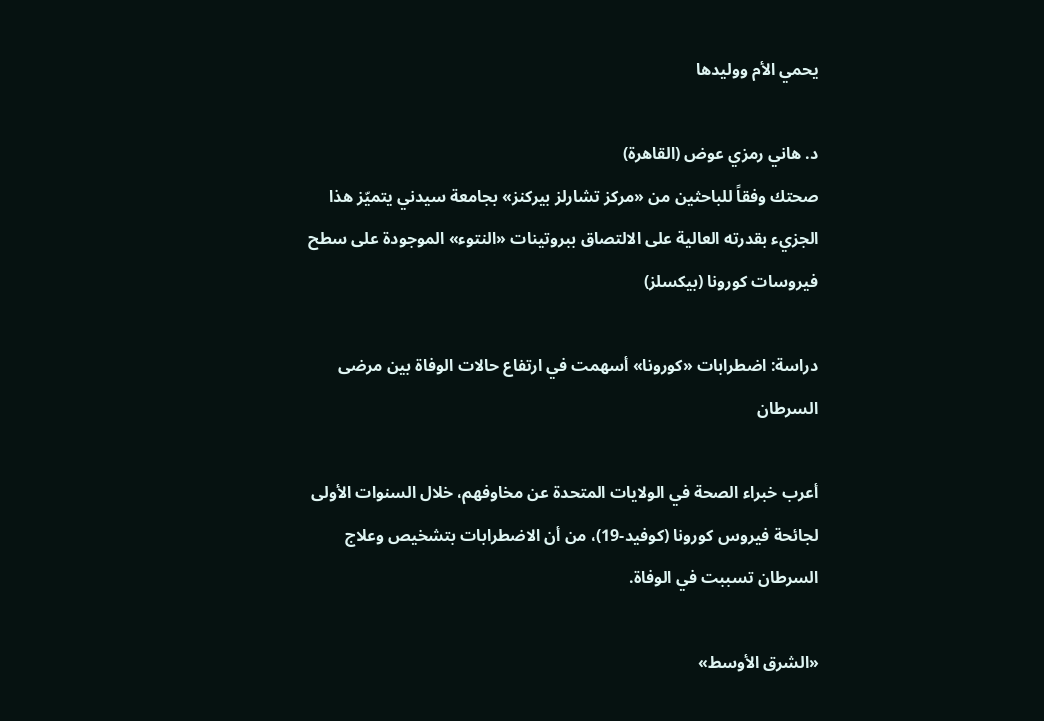يحمي الأم ووليدها

د. هاني رمزي عوض (القاهرة)
صحتك وفقاً للباحثين من «مركز تشارلز بيركنز» بجامعة سيدني يتميّز هذا الجزيء بقدرته العالية على الالتصاق ببروتينات «النتوء» الموجودة على سطح فيروسات كورونا (بيكسلز)

دراسة: اضطرابات «كورونا» أسهمت في ارتفاع حالات الوفاة بين مرضى السرطان

أعرب خبراء الصحة في الولايات المتحدة عن مخاوفهم، خلال السنوات الأولى لجائحة فيروس كورونا (كوفيد-19)، من أن الاضطرابات بتشخيص وعلاج السرطان تسببت في الوفاة.

«الشرق الأوسط»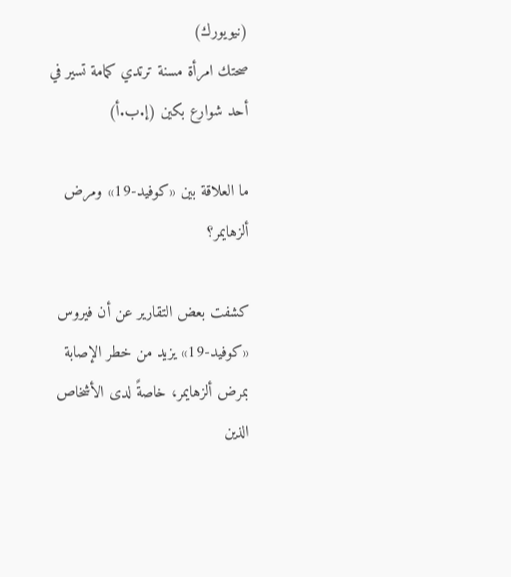(نيويورك)
صحتك امرأة مسنة ترتدي كمامة تسير في أحد شوارع بكين (إ.ب.أ)

ما العلاقة بين «كوفيد-19» ومرض ألزهايمر؟

كشفت بعض التقارير عن أن فيروس «كوفيد-19» يزيد من خطر الإصابة بمرض ألزهايمر، خاصةً لدى الأشخاص الذين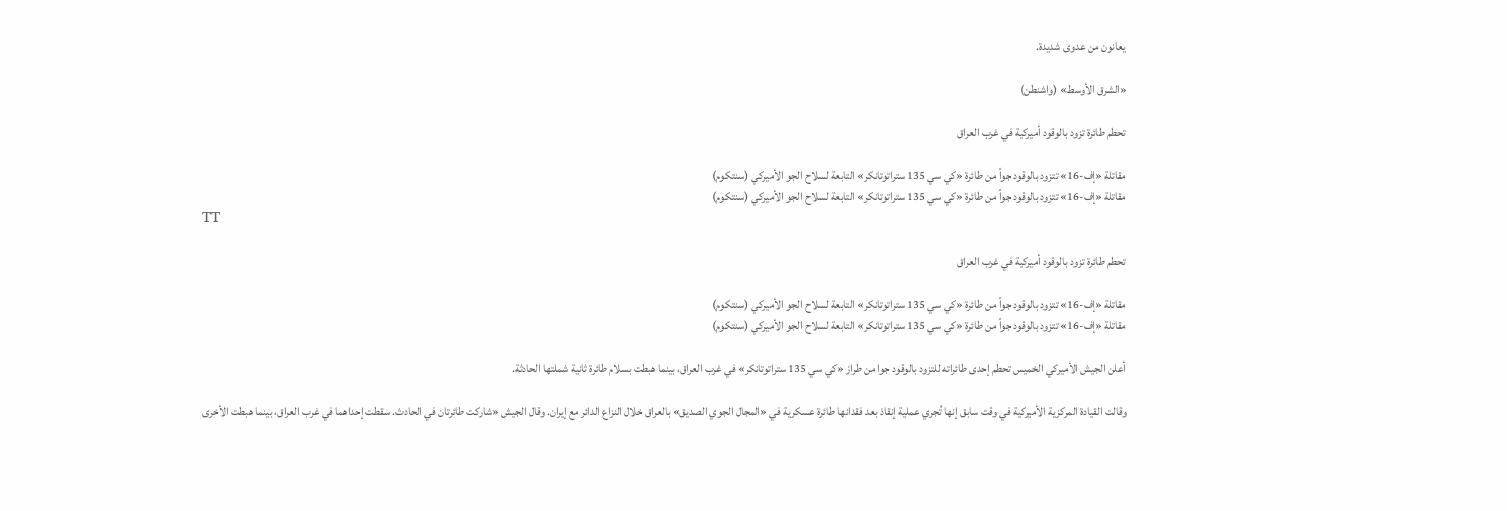يعانون من عدوى شديدة.

«الشرق الأوسط» (واشنطن)

تحطم طائرة تزود بالوقود أميركية في غرب العراق

مقاتلة «إف-16» تتزود بالوقود جواً من طائرة «كي سي 135 ستراتوتانكر» التابعة لسلاح الجو الأميركي (سنتكوم)
مقاتلة «إف-16» تتزود بالوقود جواً من طائرة «كي سي 135 ستراتوتانكر» التابعة لسلاح الجو الأميركي (سنتكوم)
TT

تحطم طائرة تزود بالوقود أميركية في غرب العراق

مقاتلة «إف-16» تتزود بالوقود جواً من طائرة «كي سي 135 ستراتوتانكر» التابعة لسلاح الجو الأميركي (سنتكوم)
مقاتلة «إف-16» تتزود بالوقود جواً من طائرة «كي سي 135 ستراتوتانكر» التابعة لسلاح الجو الأميركي (سنتكوم)

أعلن الجيش الأميركي الخميس تحطم إحدى طائراته للتزود بالوقود جوا من طراز «كي سي 135 ستراتوتانكر» في غرب العراق، بينما هبطت بسلام طائرة ثانية شملتها الحادثة.

وقالت القيادة المركزية الأميركية في وقت سابق إنها ‌تُجري ‌عملية إنقاذ ‌بعد فقدانها طائرة عسكرية في «المجال الجوي الصديق» بالعراق خلال النزاع الدائر ‌مع إيران. وقال ‌الجيش «شاركت طائرتان في ‌الحادث. سقطت إحداهما في غرب العراق، ‌بينما هبطت الأخرى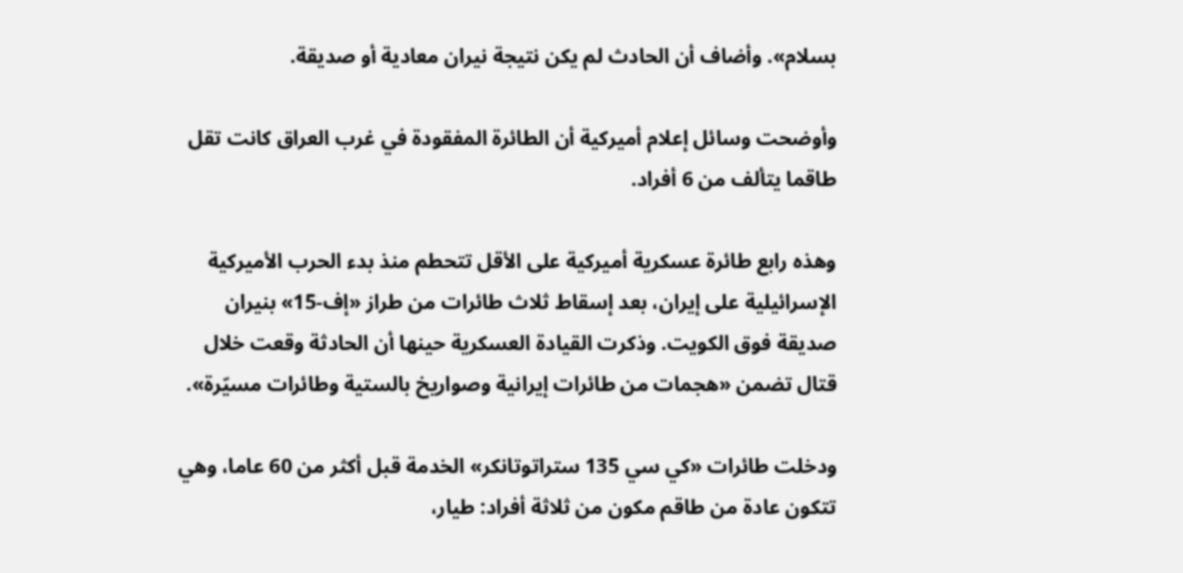بسلام». وأضاف أن الحادث لم يكن نتيجة نيران معادية أو صديقة.

وأوضحت وسائل إعلام أميركية أن الطائرة المفقودة في غرب العراق كانت تقل طاقما يتألف من 6 أفراد.

وهذه رابع طائرة عسكرية أميركية على الأقل تتحطم منذ بدء الحرب الأميركية الإسرائيلية على إيران، بعد إسقاط ثلاث طائرات من طراز «إف-15» بنيران صديقة فوق الكويت. وذكرت القيادة العسكرية حينها أن الحادثة وقعت خلال قتال تضمن «هجمات من طائرات إيرانية وصواريخ بالستية وطائرات مسيّرة».

ودخلت طائرات «كي سي 135 ستراتوتانكر» الخدمة قبل أكثر من 60 عاما، وهي تتكون عادة من طاقم مكون من ثلاثة أفراد: طيار،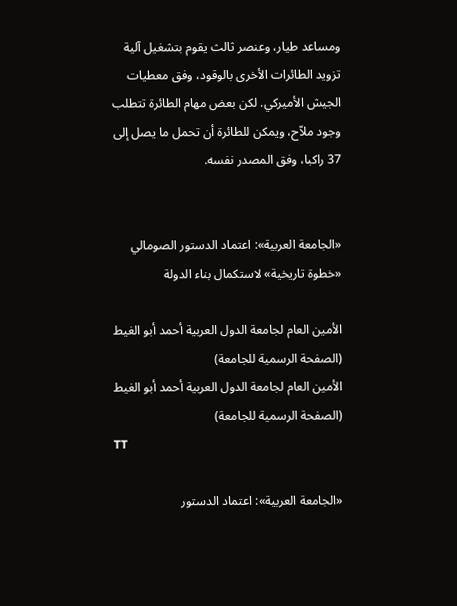ومساعد طيار، وعنصر ثالث يقوم بتشغيل آلية تزويد الطائرات الأخرى بالوقود، وفق معطيات الجيش الأميركي. لكن بعض مهام الطائرة تتطلب وجود ملاّح، ويمكن للطائرة أن تحمل ما يصل إلى 37 راكبا، وفق المصدر نفسه.


«الجامعة العربية»: اعتماد الدستور الصومالي «خطوة تاريخية» لاستكمال بناء الدولة

الأمين العام لجامعة الدول العربية أحمد أبو الغيط (الصفحة الرسمية للجامعة)
الأمين العام لجامعة الدول العربية أحمد أبو الغيط (الصفحة الرسمية للجامعة)
TT

«الجامعة العربية»: اعتماد الدستور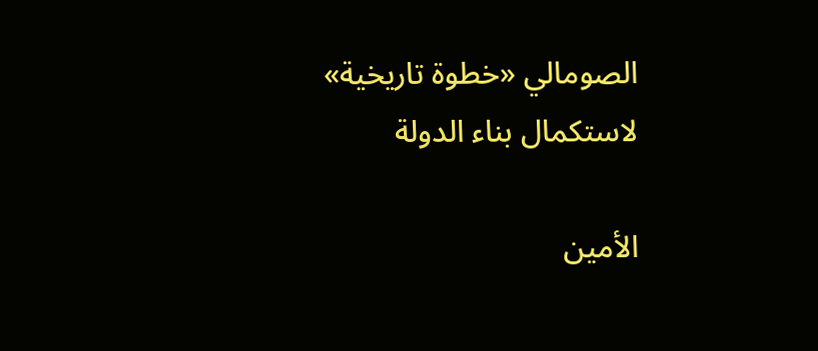الصومالي «خطوة تاريخية» لاستكمال بناء الدولة

الأمين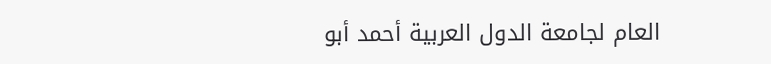العام لجامعة الدول العربية أحمد أبو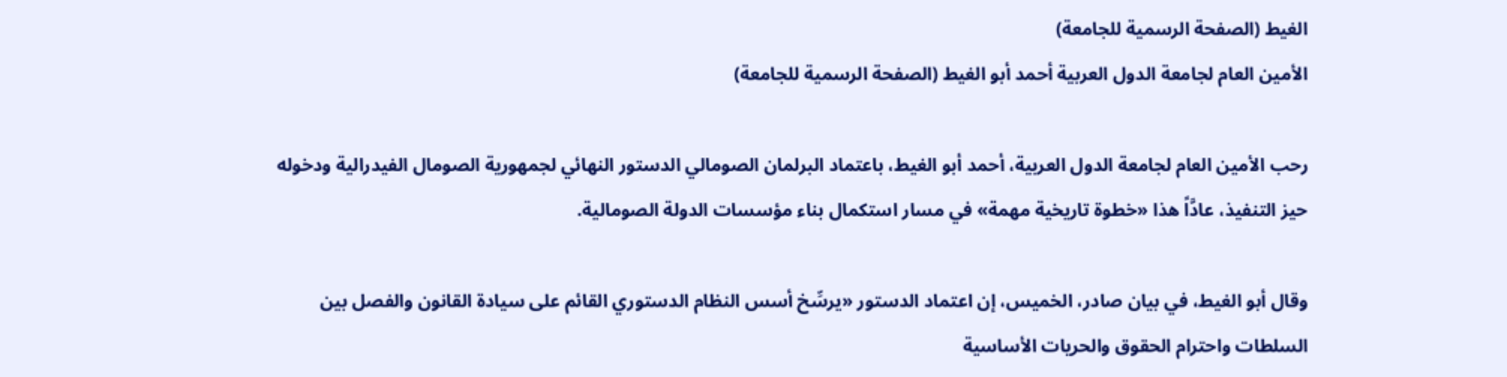الغيط (الصفحة الرسمية للجامعة)
الأمين العام لجامعة الدول العربية أحمد أبو الغيط (الصفحة الرسمية للجامعة)

رحب الأمين العام لجامعة الدول العربية، أحمد أبو الغيط، باعتماد البرلمان الصومالي الدستور النهائي لجمهورية الصومال الفيدرالية ودخوله حيز التنفيذ، عادَّاً هذا «خطوة تاريخية مهمة» في مسار استكمال بناء مؤسسات الدولة الصومالية.

وقال أبو الغيط، في بيان صادر، الخميس، إن اعتماد الدستور «يرسِّخ أسس النظام الدستوري القائم على سيادة القانون والفصل بين السلطات واحترام الحقوق والحريات الأساسية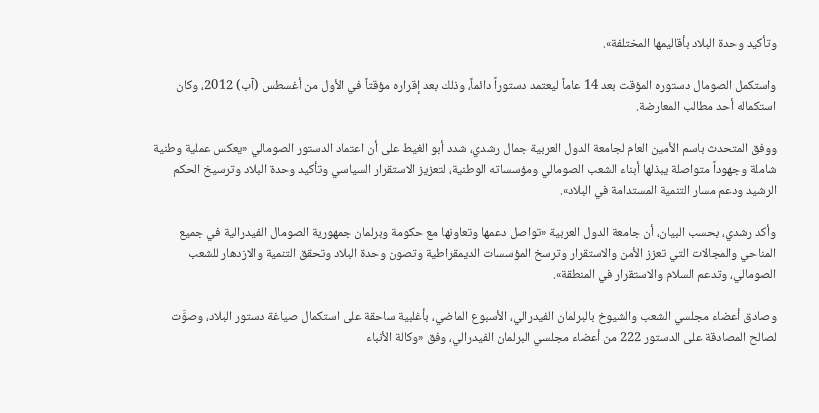وتأكيد وحدة البلاد بأقاليمها المختلفة».

واستكمل الصومال دستوره المؤقت بعد 14 عاماً ليعتمد دستوراً دائماً، وذلك بعد إقراره مؤقتاً في الأول من أغسطس (آب) 2012، وكان استكماله أحد مطالب المعارضة.

ووفق المتحدث باسم الأمين العام لجامعة الدول العربية جمال رشدي، شدد أبو الغيط على أن اعتماد الدستور الصومالي «يعكس عملية وطنية شاملة وجهوداً متواصلة يبذلها أبناء الشعب الصومالي ومؤسساته الوطنية، لتعزيز الاستقرار السياسي وتأكيد وحدة البلاد وترسيخ الحكم الرشيد ودعم مسار التنمية المستدامة في البلاد».

وأكد رشدي، بحسب البيان، أن جامعة الدول العربية «تواصل دعمها وتعاونها مع حكومة وبرلمان جمهورية الصومال الفيدرالية في جميع المناحي والمجالات التي تعزز الأمن والاستقرار وترسخ المؤسسات الديمقراطية وتصون وحدة البلاد وتحقق التنمية والازدهار للشعب الصومالي، وتدعم السلام والاستقرار في المنطقة».

وصادق أعضاء مجلسي الشعب والشيوخ بالبرلمان الفيدرالي، الأسبوع الماضي، بأغلبية ساحقة على استكمال صياغة دستور البلاد، وصوَّت لصالح المصادقة على الدستور 222 من أعضاء مجلسي البرلمان الفيدرالي، وفق «وكالة الأنباء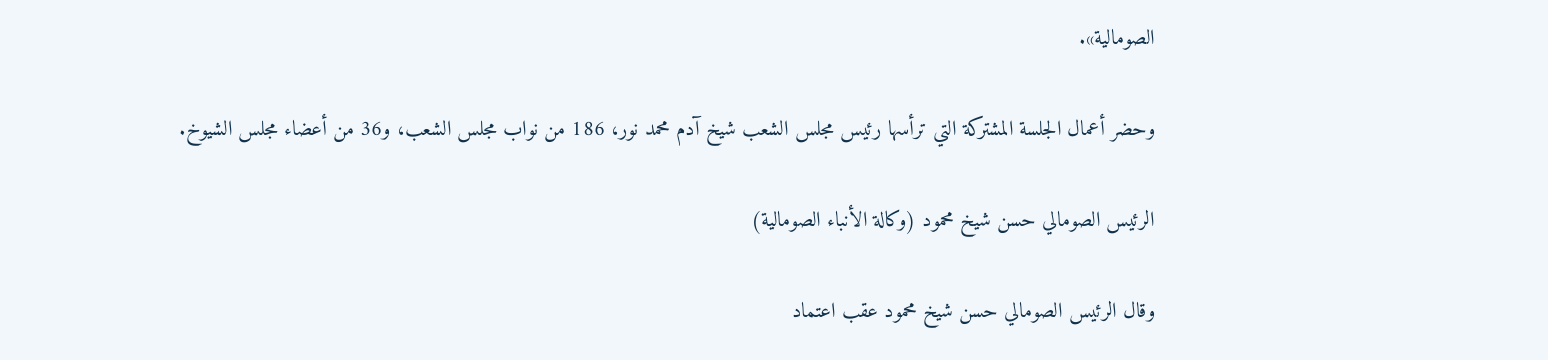الصومالية».

وحضر أعمال الجلسة المشتركة التي ترأسها رئيس مجلس الشعب شيخ آدم محمد نور، 186 من نواب مجلس الشعب، و36 من أعضاء مجلس الشيوخ.

الرئيس الصومالي حسن شيخ محمود (وكالة الأنباء الصومالية)

وقال الرئيس الصومالي حسن شيخ محمود عقب اعتماد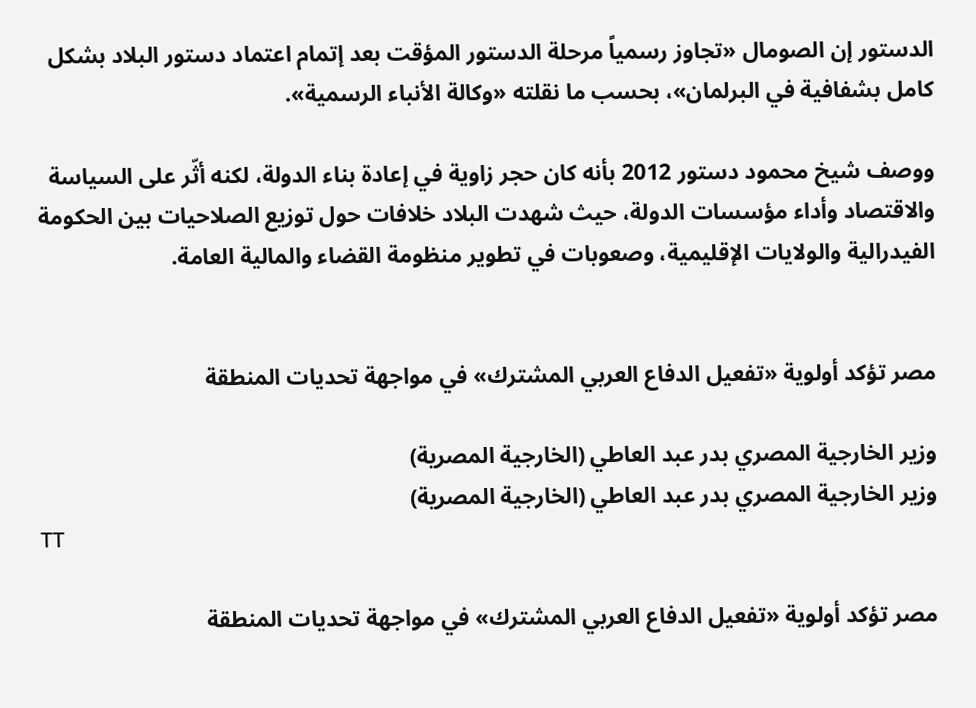الدستور إن الصومال «تجاوز رسمياً مرحلة الدستور المؤقت بعد إتمام اعتماد دستور البلاد بشكل كامل بشفافية في البرلمان»، بحسب ما نقلته «وكالة الأنباء الرسمية».

ووصف شيخ محمود دستور 2012 بأنه كان حجر زاوية في إعادة بناء الدولة، لكنه أثّر على السياسة والاقتصاد وأداء مؤسسات الدولة، حيث شهدت البلاد خلافات حول توزيع الصلاحيات بين الحكومة الفيدرالية والولايات الإقليمية، وصعوبات في تطوير منظومة القضاء والمالية العامة.


مصر تؤكد أولوية «تفعيل الدفاع العربي المشترك» في مواجهة تحديات المنطقة

وزير الخارجية المصري بدر عبد العاطي (الخارجية المصرية)
وزير الخارجية المصري بدر عبد العاطي (الخارجية المصرية)
TT

مصر تؤكد أولوية «تفعيل الدفاع العربي المشترك» في مواجهة تحديات المنطقة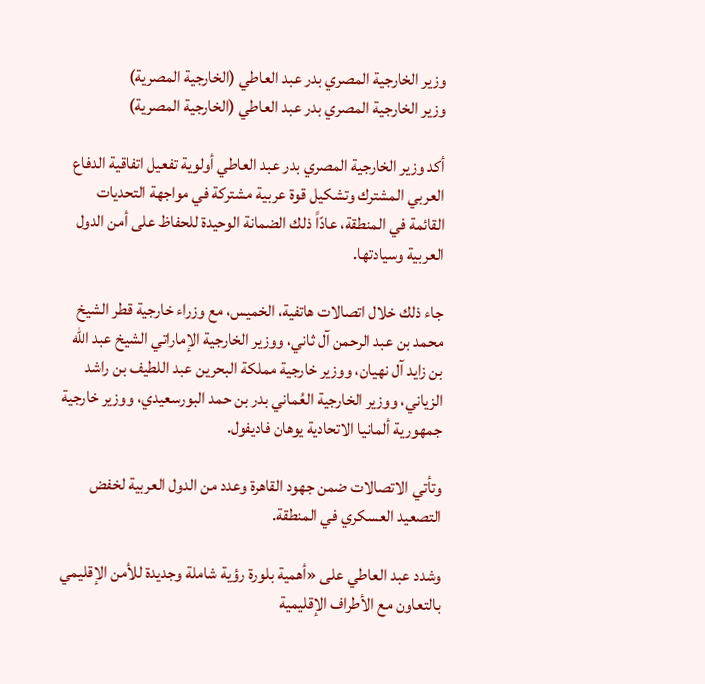وزير الخارجية المصري بدر عبد العاطي (الخارجية المصرية)
وزير الخارجية المصري بدر عبد العاطي (الخارجية المصرية)

أكد وزير الخارجية المصري بدر عبد العاطي أولوية تفعيل اتفاقية الدفاع العربي المشترك وتشكيل قوة عربية مشتركة في مواجهة التحديات القائمة في المنطقة، عادّاً ذلك الضمانة الوحيدة للحفاظ على أمن الدول العربية وسيادتها.

جاء ذلك خلال اتصالات هاتفية، الخميس، مع وزراء خارجية قطر الشيخ محمد بن عبد الرحمن آل ثاني، ووزير الخارجية الإماراتي الشيخ عبد الله بن زايد آل نهيان، ووزير خارجية مملكة البحرين عبد اللطيف بن راشد الزياني، ووزير الخارجية العُماني بدر بن حمد البورسعيدي، ووزير خارجية جمهورية ألمانيا الاتحادية يوهان فاديفول.

وتأتي الاتصالات ضمن جهود القاهرة وعدد من الدول العربية لخفض التصعيد العسكري في المنطقة.

وشدد عبد العاطي على «أهمية بلورة رؤية شاملة وجديدة للأمن الإقليمي بالتعاون مع الأطراف الإقليمية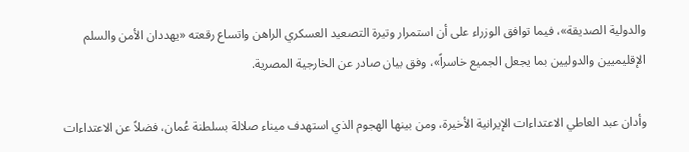والدولية الصديقة»، فيما توافق الوزراء على أن استمرار وتيرة التصعيد العسكري الراهن واتساع رقعته «يهددان الأمن والسلم الإقليميين والدوليين بما يجعل الجميع خاسراً»، وفق بيان صادر عن الخارجية المصرية.

وأدان عبد العاطي الاعتداءات الإيرانية الأخيرة، ومن بينها الهجوم الذي استهدف ميناء صلالة بسلطنة عُمان، فضلاً عن الاعتداءات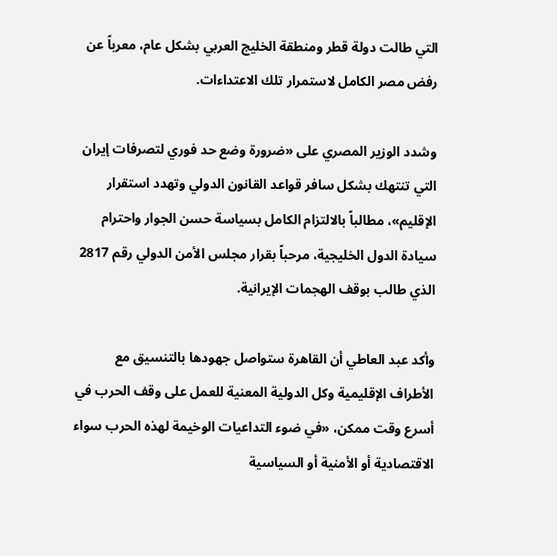التي طالت دولة قطر ومنطقة الخليج العربي بشكل عام، معرباً عن رفض مصر الكامل لاستمرار تلك الاعتداءات.

وشدد الوزير المصري على «ضرورة وضع حد فوري لتصرفات إيران التي تنتهك بشكل سافر قواعد القانون الدولي وتهدد استقرار الإقليم»، مطالباً بالالتزام الكامل بسياسة حسن الجوار واحترام سيادة الدول الخليجية، مرحباً بقرار مجلس الأمن الدولي رقم 2817 الذي طالب بوقف الهجمات الإيرانية.

وأكد عبد العاطي أن القاهرة ستواصل جهودها بالتنسيق مع الأطراف الإقليمية وكل الدولية المعنية للعمل على وقف الحرب في أسرع وقت ممكن، «في ضوء التداعيات الوخيمة لهذه الحرب سواء الاقتصادية أو الأمنية أو السياسية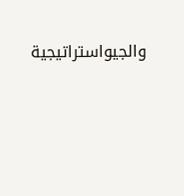والجيواستراتيجية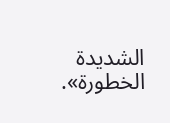الشديدة الخطورة».